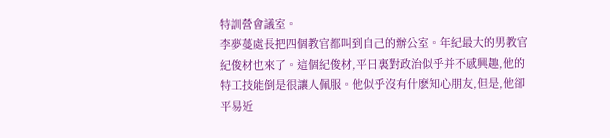特訓營會議室。
李夢蔓處長把四個教官都叫到自己的辦公室。年紀最大的男教官紀俊材也來了。這個紀俊材,平日裏對政治似乎并不感興趣,他的特工技能倒是很讓人佩服。他似乎沒有什麽知心朋友,但是,他卻平易近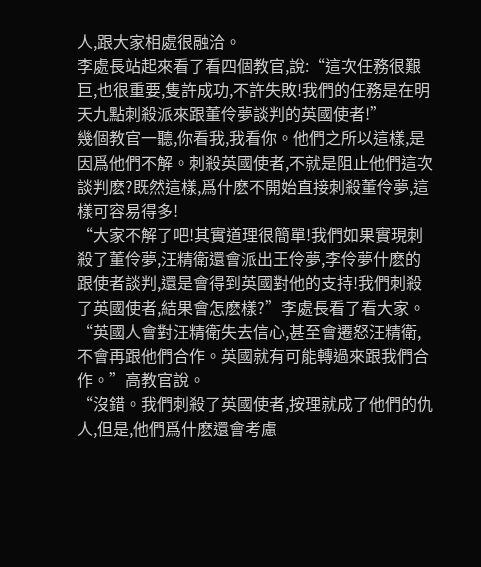人,跟大家相處很融洽。
李處長站起來看了看四個教官,說:“這次任務很艱巨,也很重要,隻許成功,不許失敗!我們的任務是在明天九點刺殺派來跟董伶夢談判的英國使者!”
幾個教官一聽,你看我,我看你。他們之所以這樣,是因爲他們不解。刺殺英國使者,不就是阻止他們這次談判麽?既然這樣,爲什麽不開始直接刺殺董伶夢,這樣可容易得多!
“大家不解了吧!其實道理很簡單!我們如果實現刺殺了董伶夢,汪精衛還會派出王伶夢,李伶夢什麽的跟使者談判,還是會得到英國對他的支持!我們刺殺了英國使者,結果會怎麽樣?”李處長看了看大家。
“英國人會對汪精衛失去信心,甚至會遷怒汪精衛,不會再跟他們合作。英國就有可能轉過來跟我們合作。”高教官說。
“沒錯。我們刺殺了英國使者,按理就成了他們的仇人,但是,他們爲什麽還會考慮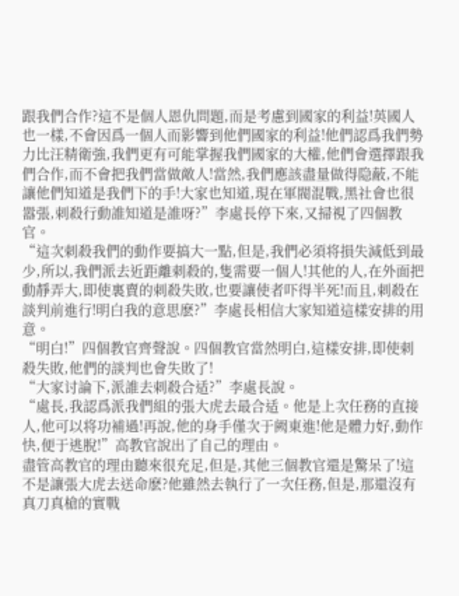跟我們合作?這不是個人恩仇問題,而是考慮到國家的利益!英國人也一樣,不會因爲一個人而影響到他們國家的利益!他們認爲我們勢力比汪精衛強,我們更有可能掌握我們國家的大權,他們會選擇跟我們合作,而不會把我們當做敵人!當然,我們應該盡量做得隐蔽,不能讓他們知道是我們下的手!大家也知道,現在軍閥混戰,黑社會也很嚣張,刺殺行動誰知道是誰呀?”李處長停下來,又掃視了四個教官。
“這次刺殺我們的動作要搞大一點,但是,我們必須将損失減低到最少,所以,我們派去近距離刺殺的,隻需要一個人!其他的人,在外面把動靜弄大,即使裏賣的刺殺失敗,也要讓使者吓得半死!而且,刺殺在談判前進行!明白我的意思麽?”李處長相信大家知道這樣安排的用意。
“明白!”四個教官齊聲說。四個教官當然明白,這樣安排,即使刺殺失敗,他們的談判也會失敗了!
“大家讨論下,派誰去刺殺合适?”李處長說。
“處長,我認爲派我們組的張大虎去最合适。他是上次任務的直接人,他可以将功補過!再說,他的身手僅次于阙東進!他是體力好,動作快,便于逃脫!”高教官說出了自己的理由。
盡管高教官的理由聽來很充足,但是,其他三個教官還是驚呆了!這不是讓張大虎去送命麽?他雖然去執行了一次任務,但是,那還沒有真刀真槍的實戰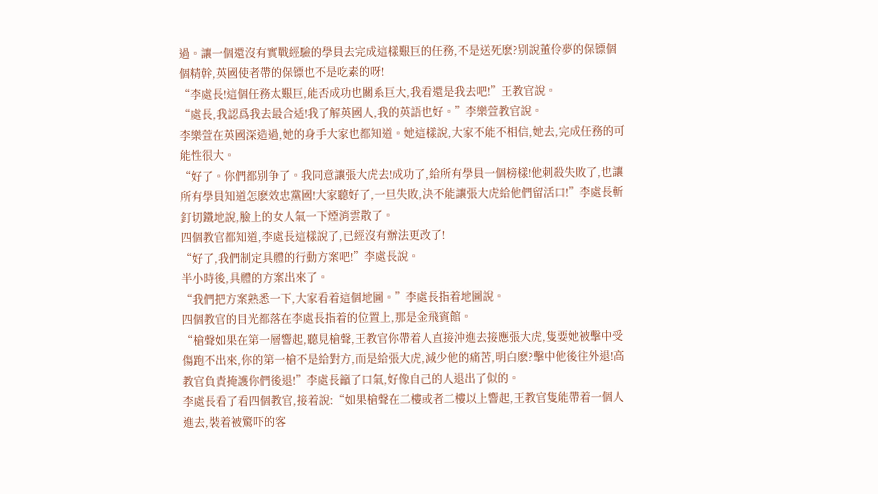過。讓一個還沒有實戰經驗的學員去完成這樣艱巨的任務,不是送死麽?别說董伶夢的保镖個個精幹,英國使者帶的保镖也不是吃素的呀!
“李處長!這個任務太艱巨,能否成功也關系巨大,我看還是我去吧!”王教官說。
“處長,我認爲我去最合适!我了解英國人,我的英語也好。”李樂萱教官說。
李樂萱在英國深造過,她的身手大家也都知道。她這樣說,大家不能不相信,她去,完成任務的可能性很大。
“好了。你們都别争了。我同意讓張大虎去!成功了,給所有學員一個榜樣!他刺殺失敗了,也讓所有學員知道怎麽效忠黨國!大家聽好了,一旦失敗,決不能讓張大虎給他們留活口!”李處長斬釘切鐵地說,臉上的女人氣一下煙消雲散了。
四個教官都知道,李處長這樣說了,已經沒有辦法更改了!
“好了,我們制定具體的行動方案吧!”李處長說。
半小時後,具體的方案出來了。
“我們把方案熟悉一下,大家看着這個地圖。”李處長指着地圖說。
四個教官的目光都落在李處長指着的位置上,那是金飛賓館。
“槍聲如果在第一層響起,聽見槍聲,王教官你帶着人直接沖進去接應張大虎,隻要她被擊中受傷跑不出來,你的第一槍不是給對方,而是給張大虎,減少他的痛苦,明白麽?擊中他後往外退!高教官負責掩護你們後退!”李處長籲了口氣,好像自己的人退出了似的。
李處長看了看四個教官,接着說:“如果槍聲在二樓或者二樓以上響起,王教官隻能帶着一個人進去,裝着被驚吓的客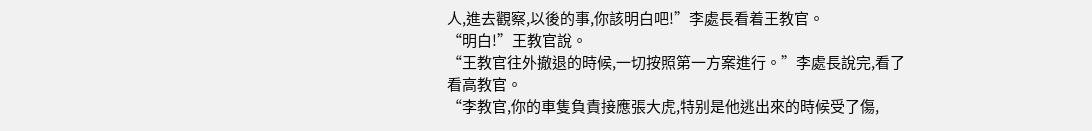人,進去觀察,以後的事,你該明白吧!”李處長看着王教官。
“明白!”王教官說。
“王教官往外撤退的時候,一切按照第一方案進行。”李處長說完,看了看高教官。
“李教官,你的車隻負責接應張大虎,特别是他逃出來的時候受了傷,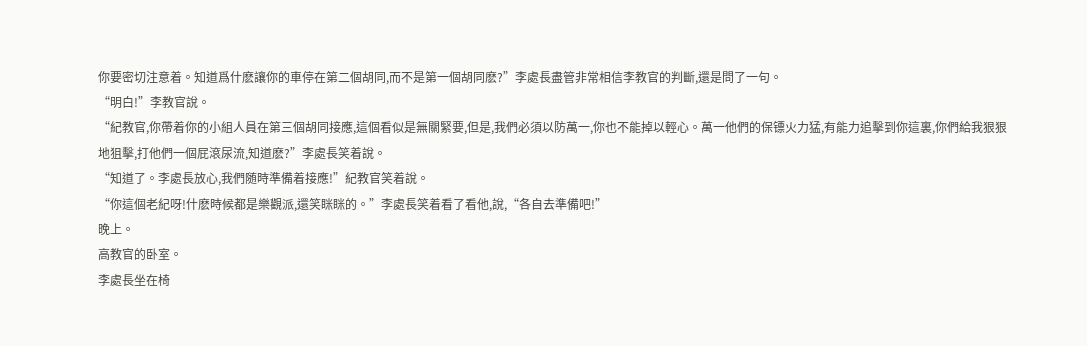你要密切注意着。知道爲什麽讓你的車停在第二個胡同,而不是第一個胡同麽?”李處長盡管非常相信李教官的判斷,還是問了一句。
“明白!”李教官說。
“紀教官,你帶着你的小組人員在第三個胡同接應,這個看似是無關緊要,但是,我們必須以防萬一,你也不能掉以輕心。萬一他們的保镖火力猛,有能力追擊到你這裏,你們給我狠狠地狙擊,打他們一個屁滾尿流,知道麽?”李處長笑着說。
“知道了。李處長放心,我們随時準備着接應!”紀教官笑着說。
“你這個老紀呀!什麽時候都是樂觀派,還笑眯眯的。”李處長笑着看了看他,說,“各自去準備吧!”
晚上。
高教官的卧室。
李處長坐在椅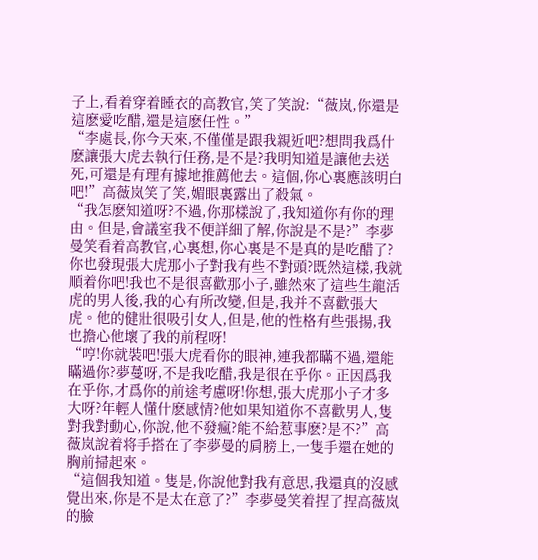子上,看着穿着睡衣的高教官,笑了笑說:“薇岚,你還是這麽愛吃醋,還是這麽任性。”
“李處長,你今天來,不僅僅是跟我親近吧?想問我爲什麽讓張大虎去執行任務,是不是?我明知道是讓他去送死,可還是有理有據地推薦他去。這個,你心裏應該明白吧!”高薇岚笑了笑,媚眼裏露出了殺氣。
“我怎麽知道呀?不過,你那樣說了,我知道你有你的理由。但是,會議室我不便詳細了解,你說是不是?”李夢曼笑看着高教官,心裏想,你心裏是不是真的是吃醋了?你也發現張大虎那小子對我有些不對頭?既然這樣,我就順着你吧!我也不是很喜歡那小子,雖然來了這些生龍活虎的男人後,我的心有所改變,但是,我并不喜歡張大虎。他的健壯很吸引女人,但是,他的性格有些張揚,我也擔心他壞了我的前程呀!
“哼!你就裝吧!張大虎看你的眼神,連我都瞞不過,還能瞞過你?夢蔓呀,不是我吃醋,我是很在乎你。正因爲我在乎你,才爲你的前途考慮呀!你想,張大虎那小子才多大呀?年輕人懂什麽感情?他如果知道你不喜歡男人,隻對我對動心,你說,他不發瘋?能不給惹事麽?是不?”高薇岚說着将手搭在了李夢曼的肩膀上,一隻手還在她的胸前掃起來。
“這個我知道。隻是,你說他對我有意思,我還真的沒感覺出來,你是不是太在意了?”李夢曼笑着捏了捏高薇岚的臉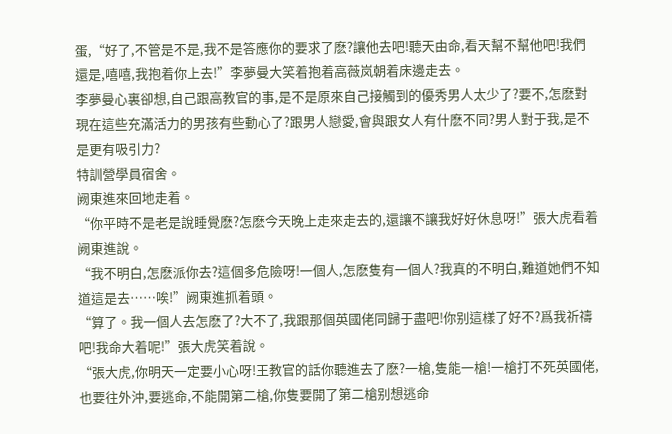蛋,“好了,不管是不是,我不是答應你的要求了麽?讓他去吧!聽天由命,看天幫不幫他吧!我們還是,嘻嘻,我抱着你上去!”李夢曼大笑着抱着高薇岚朝着床邊走去。
李夢曼心裏卻想,自己跟高教官的事,是不是原來自己接觸到的優秀男人太少了?要不,怎麽對現在這些充滿活力的男孩有些動心了?跟男人戀愛,會與跟女人有什麽不同?男人對于我,是不是更有吸引力?
特訓營學員宿舍。
阙東進來回地走着。
“你平時不是老是說睡覺麽?怎麽今天晚上走來走去的,還讓不讓我好好休息呀!”張大虎看着阙東進說。
“我不明白,怎麽派你去?這個多危險呀!一個人,怎麽隻有一個人?我真的不明白,難道她們不知道這是去……唉!”阙東進抓着頭。
“算了。我一個人去怎麽了?大不了,我跟那個英國佬同歸于盡吧!你别這樣了好不?爲我祈禱吧!我命大着呢!”張大虎笑着說。
“張大虎,你明天一定要小心呀!王教官的話你聽進去了麽?一槍,隻能一槍!一槍打不死英國佬,也要往外沖,要逃命,不能開第二槍,你隻要開了第二槍别想逃命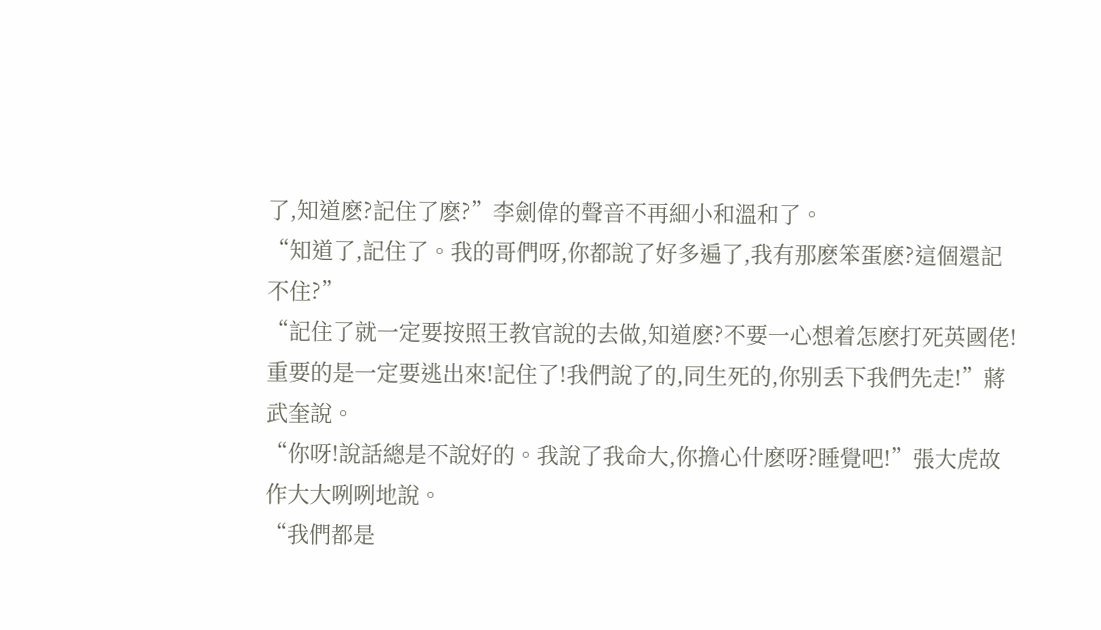了,知道麽?記住了麽?”李劍偉的聲音不再細小和溫和了。
“知道了,記住了。我的哥們呀,你都說了好多遍了,我有那麽笨蛋麽?這個還記不住?”
“記住了就一定要按照王教官說的去做,知道麽?不要一心想着怎麽打死英國佬!重要的是一定要逃出來!記住了!我們說了的,同生死的,你别丢下我們先走!”蔣武奎說。
“你呀!說話總是不說好的。我說了我命大,你擔心什麽呀?睡覺吧!”張大虎故作大大咧咧地說。
“我們都是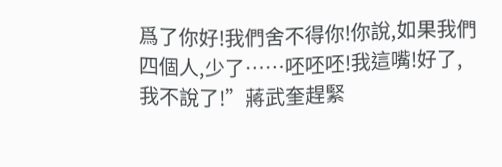爲了你好!我們舍不得你!你說,如果我們四個人,少了……呸呸呸!我這嘴!好了,我不說了!”蔣武奎趕緊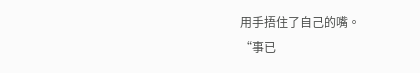用手捂住了自己的嘴。
“事已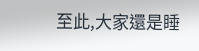至此,大家還是睡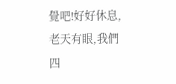覺吧!好好休息,老天有眼,我們四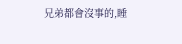兄弟都會沒事的,睡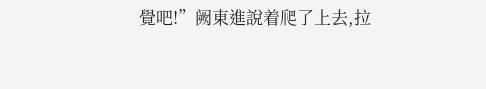覺吧!”阙東進說着爬了上去,拉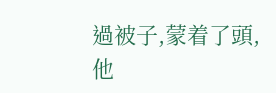過被子,蒙着了頭,他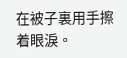在被子裏用手擦着眼淚。